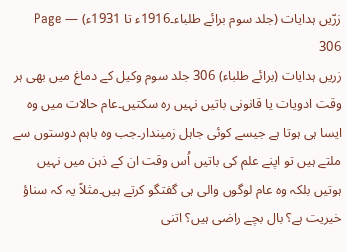زرّیں ہدایات (جلد سوم برائے طلباء۔1916ء تا 1931ء) — Page 306
زریں ہدایات (برائے طلباء) 306 جلد سوم وکیل کے دماغ میں بھی ہر وقت ادویات یا قانونی باتیں نہیں رہ سکتیں۔عام حالات میں وہ ایسا ہی ہوتا ہے جیسے کوئی جاہل زمیندار۔جب وہ باہم دوستوں سے ملتے ہیں تو اپنے علم کی باتیں اُس وقت ان کے ذہن میں نہیں ہوتیں بلکہ وہ عام لوگوں والی ہی گفتگو کرتے ہیں۔مثلاً یہ کہ سناؤ خیریت ہے؟ بال بچے راضی ہیں؟ اتنی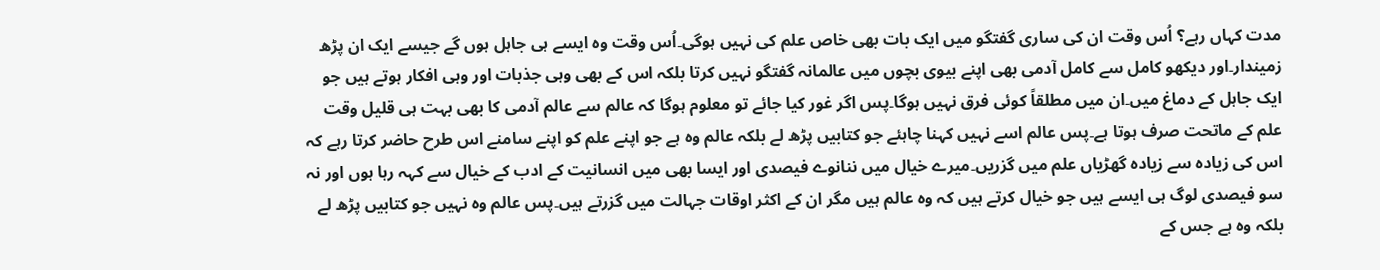مدت کہاں رہے؟ اُس وقت ان کی ساری گفتگو میں ایک بات بھی خاص علم کی نہیں ہوگی۔اُس وقت وہ ایسے ہی جاہل ہوں گے جیسے ایک ان پڑھ زمیندار۔اور دیکھو کامل سے کامل آدمی بھی اپنے بیوی بچوں میں عالمانہ گفتگو نہیں کرتا بلکہ اس کے بھی وہی جذبات اور وہی افکار ہوتے ہیں جو ایک جاہل کے دماغ میں۔ان میں مطلقاً کوئی فرق نہیں ہوگا۔پس اگر غور کیا جائے تو معلوم ہوگا کہ عالم سے عالم آدمی کا بھی بہت ہی قلیل وقت علم کے ماتحت صرف ہوتا ہے۔پس عالم اسے نہیں کہنا چاہئے جو کتابیں پڑھ لے بلکہ عالم وہ ہے جو اپنے علم کو اپنے سامنے اس طرح حاضر کرتا رہے کہ اس کی زیادہ سے زیادہ گھڑیاں علم میں گزریں۔میرے خیال میں ننانوے فیصدی اور ایسا بھی میں انسانیت کے ادب کے خیال سے کہہ رہا ہوں اور نہ سو فیصدی لوگ ہی ایسے ہیں جو خیال کرتے ہیں کہ وہ عالم ہیں مگر ان کے اکثر اوقات جہالت میں گزرتے ہیں۔پس عالم وہ نہیں جو کتابیں پڑھ لے بلکہ وہ ہے جس کے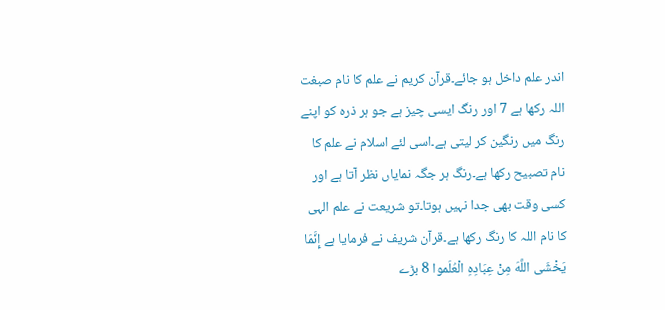اندر علم داخل ہو جائے۔قرآن کریم نے علم کا نام صبغت اللہ رکھا ہے 7 اور رنگ ایسی چیز ہے جو ہر ذرہ کو اپنے رنگ میں رنگین کر لیتی ہے۔اسی لئے اسلام نے علم کا نام تصبیح رکھا ہے۔رنگ ہر جگہ نمایاں نظر آتا ہے اور کسی وقت بھی جدا نہیں ہوتا۔تو شریعت نے علم الہی کا نام اللہ کا رنگ رکھا ہے۔قرآن شریف نے فرمایا ہے إِنَّمَا يَخْشَى اللَّهَ مِنْ عِبَادِهِ الْعُلَموا 8 بڑے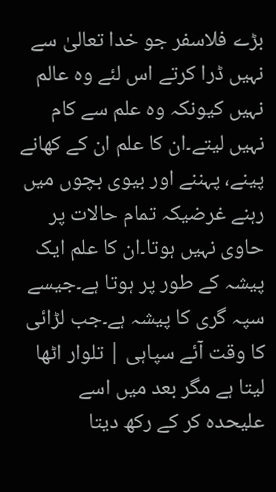بڑے فلاسفر جو خدا تعالیٰ سے نہیں ڈرا کرتے اس لئے وہ عالم نہیں کیونکہ وہ علم سے کام نہیں لیتے۔ان کا علم ان کے کھانے پینے، پہننے اور بیوی بچوں میں رہنے غرضیکہ تمام حالات پر حاوی نہیں ہوتا۔ان کا علم ایک پیشہ کے طور پر ہوتا ہے۔جیسے سپہ گری کا پیشہ ہے۔جب لڑائی کا وقت آئے سپاہی | تلوار اٹھا لیتا ہے مگر بعد میں اسے علیحدہ کر کے رکھ دیتا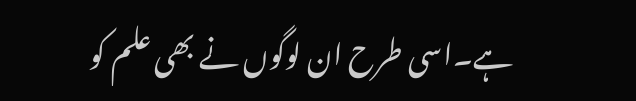ہے۔اسی طرح ان لوگوں نے بھی علم کو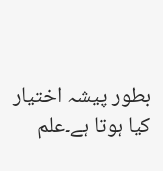بطور پیشہ اختیار کیا ہوتا ہے۔علم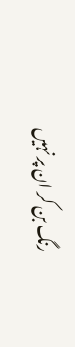رنگ بن کر ان پر نہیں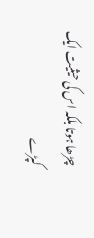چڑھا ہوتا بلکہ اس کی حیثیت ایک کپڑے